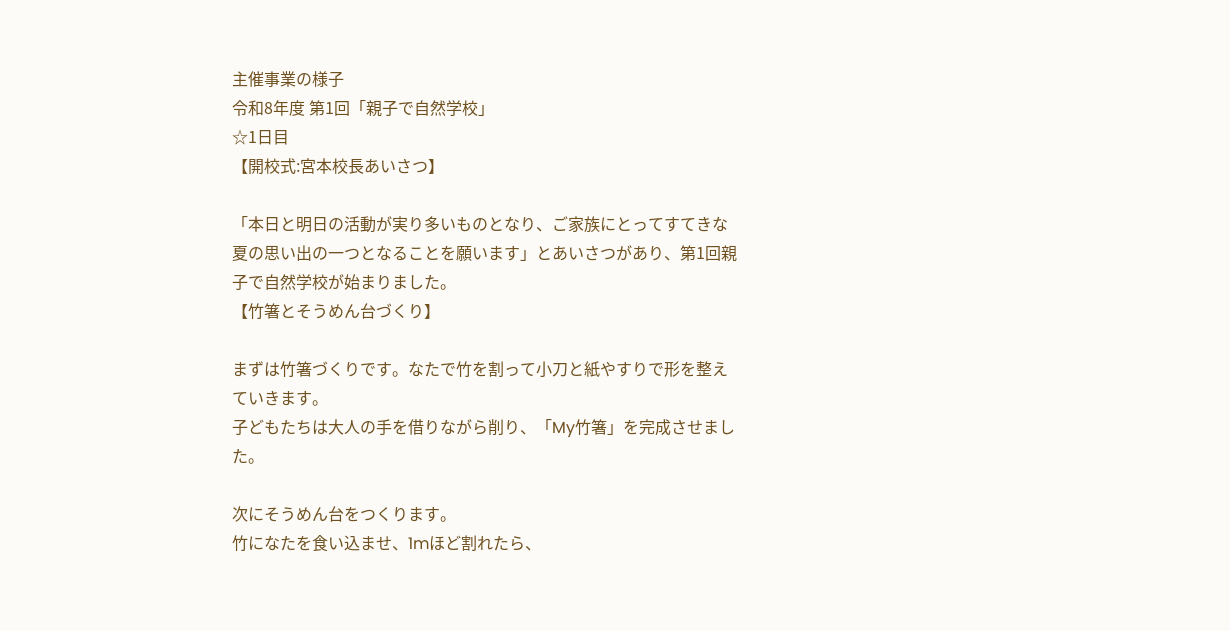主催事業の様子
令和8年度 第1回「親子で自然学校」
☆1日目
【開校式:宮本校長あいさつ】

「本日と明日の活動が実り多いものとなり、ご家族にとってすてきな夏の思い出の一つとなることを願います」とあいさつがあり、第1回親子で自然学校が始まりました。
【竹箸とそうめん台づくり】

まずは竹箸づくりです。なたで竹を割って小刀と紙やすりで形を整えていきます。
子どもたちは大人の手を借りながら削り、「My竹箸」を完成させました。

次にそうめん台をつくります。
竹になたを食い込ませ、1mほど割れたら、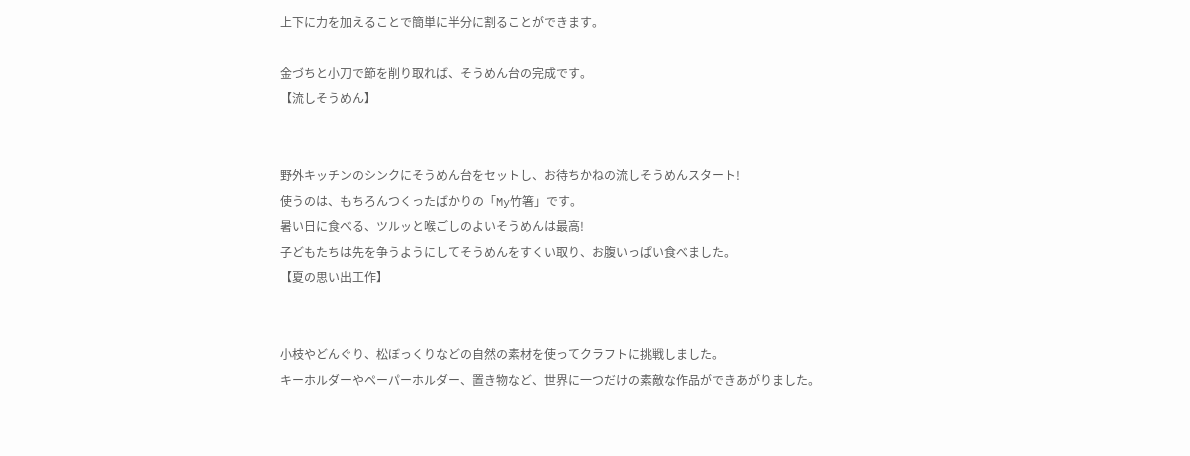上下に力を加えることで簡単に半分に割ることができます。

金づちと小刀で節を削り取れば、そうめん台の完成です。
【流しそうめん】


野外キッチンのシンクにそうめん台をセットし、お待ちかねの流しそうめんスタート!
使うのは、もちろんつくったばかりの「My竹箸」です。
暑い日に食べる、ツルッと喉ごしのよいそうめんは最高!
子どもたちは先を争うようにしてそうめんをすくい取り、お腹いっぱい食べました。
【夏の思い出工作】


小枝やどんぐり、松ぼっくりなどの自然の素材を使ってクラフトに挑戦しました。
キーホルダーやペーパーホルダー、置き物など、世界に一つだけの素敵な作品ができあがりました。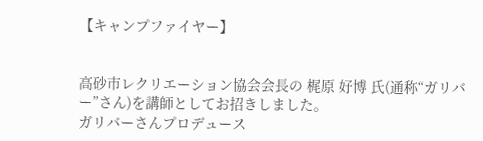【キャンプファイヤー】


高砂市レクリエーション協会会長の 梶原 好博 氏(通称“ガリバー”さん)を講師としてお招きしました。
ガリバーさんプロデュース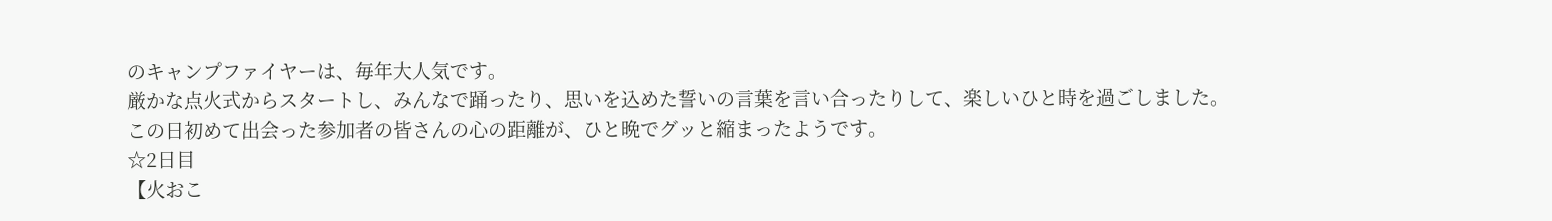のキャンプファイヤーは、毎年大人気です。
厳かな点火式からスタートし、みんなで踊ったり、思いを込めた誓いの言葉を言い合ったりして、楽しいひと時を過ごしました。
この日初めて出会った参加者の皆さんの心の距離が、ひと晩でグッと縮まったようです。
☆2日目
【火おこ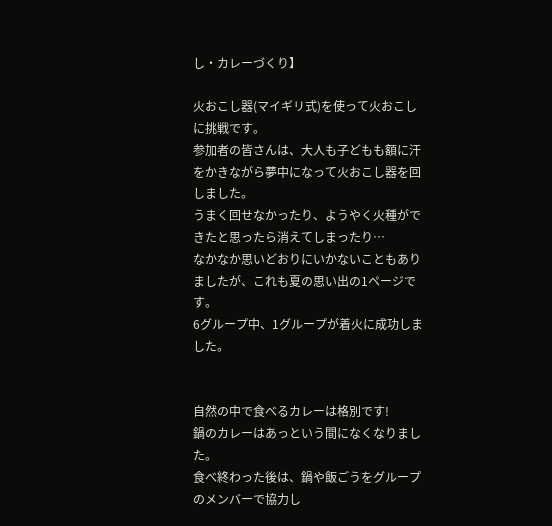し・カレーづくり】

火おこし器(マイギリ式)を使って火おこしに挑戦です。
参加者の皆さんは、大人も子どもも額に汗をかきながら夢中になって火おこし器を回しました。
うまく回せなかったり、ようやく火種ができたと思ったら消えてしまったり…
なかなか思いどおりにいかないこともありましたが、これも夏の思い出の1ページです。
6グループ中、1グループが着火に成功しました。


自然の中で食べるカレーは格別です!
鍋のカレーはあっという間になくなりました。
食べ終わった後は、鍋や飯ごうをグループのメンバーで協力し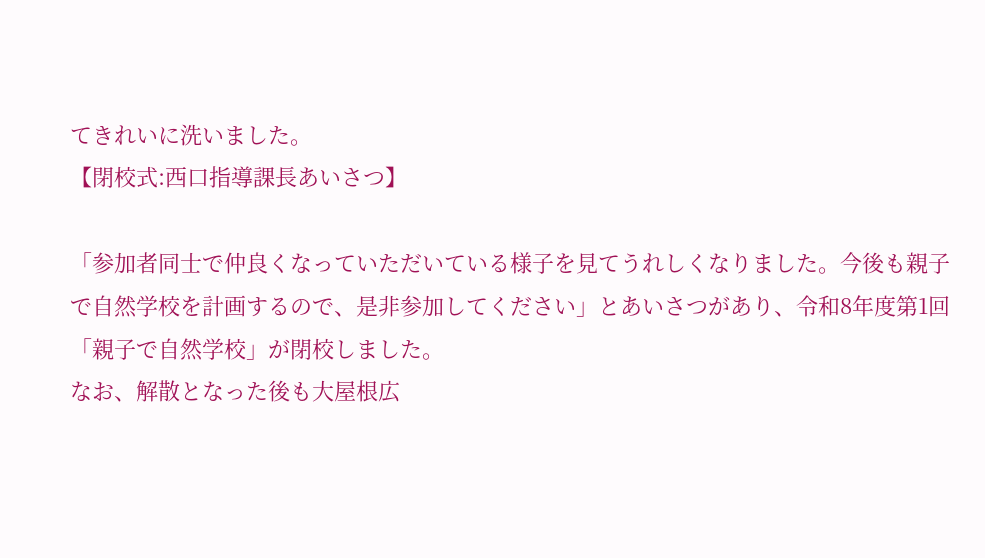てきれいに洗いました。
【閉校式:西口指導課長あいさつ】

「参加者同士で仲良くなっていただいている様子を見てうれしくなりました。今後も親子で自然学校を計画するので、是非参加してください」とあいさつがあり、令和8年度第1回「親子で自然学校」が閉校しました。
なお、解散となった後も大屋根広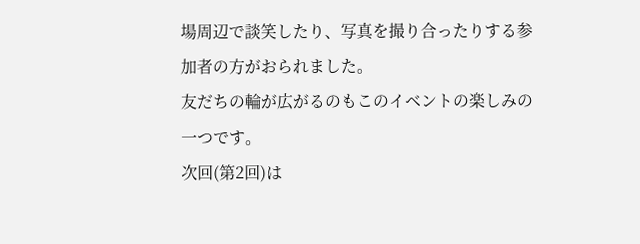場周辺で談笑したり、写真を撮り合ったりする参加者の方がおられました。
友だちの輪が広がるのもこのイベントの楽しみの一つです。
次回(第2回)は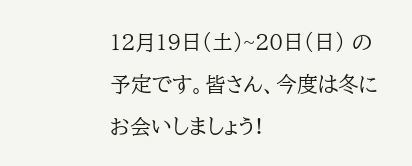12月19日(土)~20日(日) の予定です。皆さん、今度は冬にお会いしましょう!